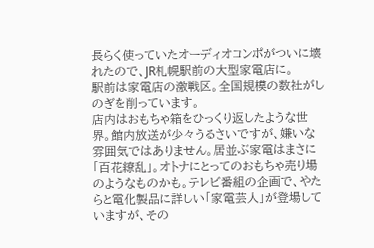長らく使っていたオーディオコンポがついに壊れたので、JR札幌駅前の大型家電店に。
駅前は家電店の激戦区。全国規模の数社がしのぎを削っています。
店内はおもちゃ箱をひっくり返したような世界。館内放送が少々うるさいですが、嫌いな雰囲気ではありません。居並ぶ家電はまさに「百花繚乱」。オトナにとってのおもちゃ売り場のようなものかも。テレビ番組の企画で、やたらと電化製品に詳しい「家電芸人」が登場していますが、その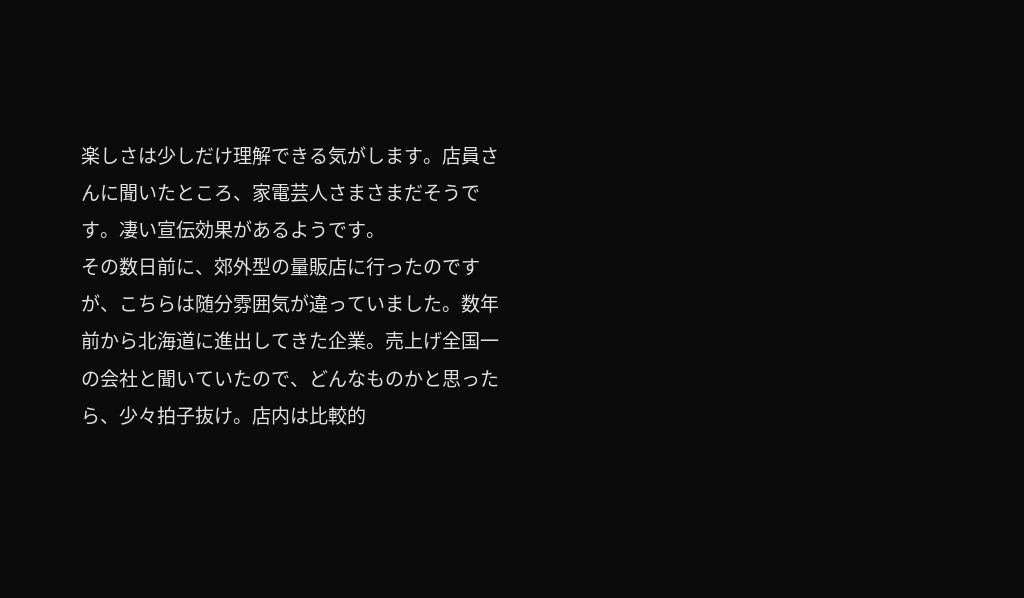楽しさは少しだけ理解できる気がします。店員さんに聞いたところ、家電芸人さまさまだそうです。凄い宣伝効果があるようです。
その数日前に、郊外型の量販店に行ったのですが、こちらは随分雰囲気が違っていました。数年前から北海道に進出してきた企業。売上げ全国一の会社と聞いていたので、どんなものかと思ったら、少々拍子抜け。店内は比較的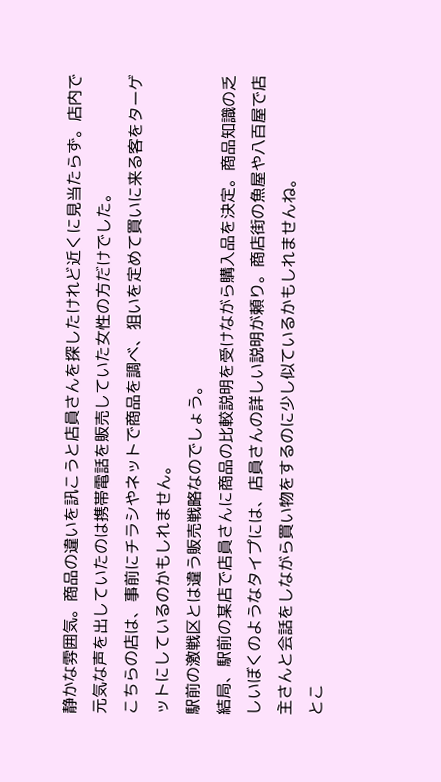静かな雰囲気。商品の違いを訊こうと店員さんを探したけれど近くに見当たらず。店内で元気な声を出していたのは携帯電話を販売していた女性の方だけでした。
こちらの店は、事前にチラシやネットで商品を調べ、狙いを定めて買いに来る客をターゲットにしているのかもしれません。
駅前の激戦区とは違う販売戦略なのでしょう。
結局、駅前の某店で店員さんに商品の比較説明を受けながら購入品を決定。商品知識の乏しいぼくのようなタイプには、店員さんの詳しい説明が頼り。商店街の魚屋や八百屋で店主さんと会話をしながら買い物をするのに少し似ているかもしれませんね。
とこ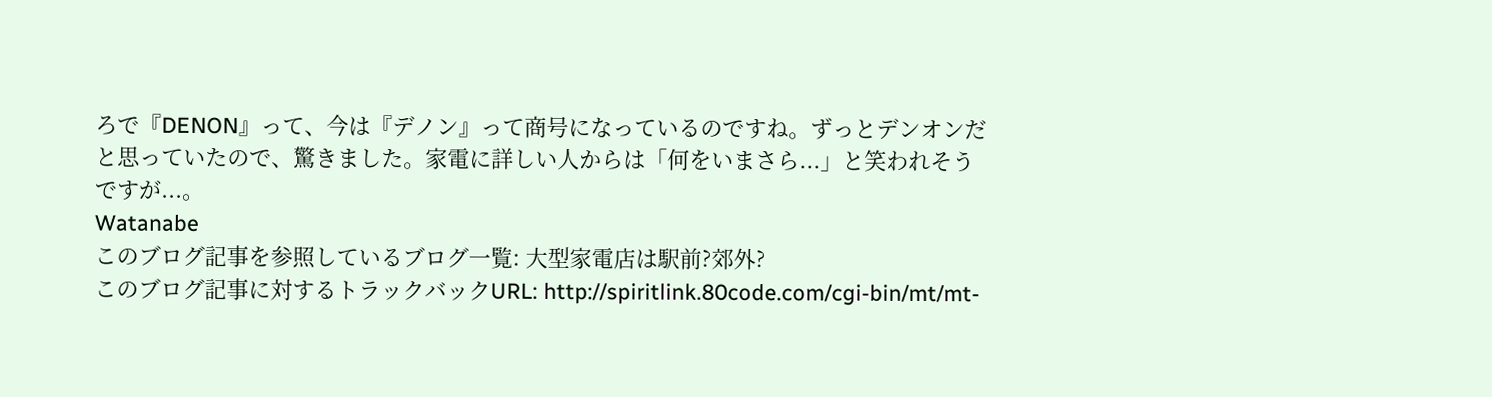ろで『DENON』って、今は『デノン』って商号になっているのですね。ずっとデンオンだと思っていたので、驚きました。家電に詳しい人からは「何をいまさら...」と笑われそうですが...。
Watanabe
このブログ記事を参照しているブログ一覧: 大型家電店は駅前?郊外?
このブログ記事に対するトラックバックURL: http://spiritlink.80code.com/cgi-bin/mt/mt-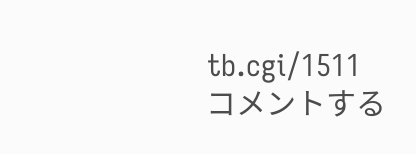tb.cgi/1511
コメントする